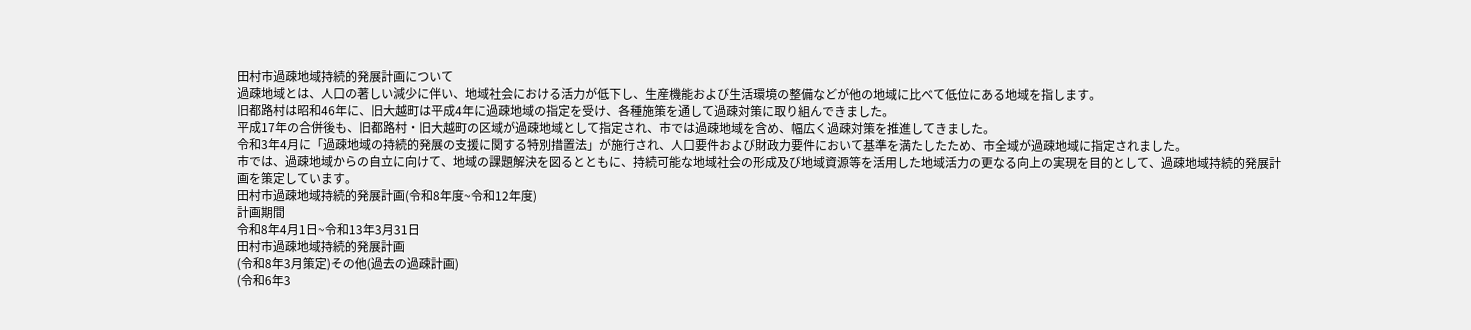田村市過疎地域持続的発展計画について
過疎地域とは、人口の著しい減少に伴い、地域社会における活力が低下し、生産機能および生活環境の整備などが他の地域に比べて低位にある地域を指します。
旧都路村は昭和46年に、旧大越町は平成4年に過疎地域の指定を受け、各種施策を通して過疎対策に取り組んできました。
平成17年の合併後も、旧都路村・旧大越町の区域が過疎地域として指定され、市では過疎地域を含め、幅広く過疎対策を推進してきました。
令和3年4月に「過疎地域の持続的発展の支援に関する特別措置法」が施行され、人口要件および財政力要件において基準を満たしたため、市全域が過疎地域に指定されました。
市では、過疎地域からの自立に向けて、地域の課題解決を図るとともに、持続可能な地域社会の形成及び地域資源等を活用した地域活力の更なる向上の実現を目的として、過疎地域持続的発展計画を策定しています。
田村市過疎地域持続的発展計画(令和8年度~令和12年度)
計画期間
令和8年4月1日~令和13年3月31日
田村市過疎地域持続的発展計画
(令和8年3月策定)その他(過去の過疎計画)
(令和6年3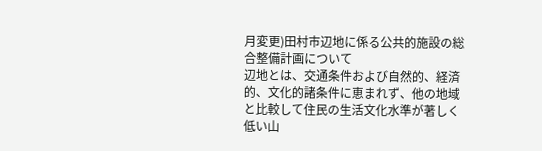月変更)田村市辺地に係る公共的施設の総合整備計画について
辺地とは、交通条件および自然的、経済的、文化的諸条件に恵まれず、他の地域と比較して住民の生活文化水準が著しく低い山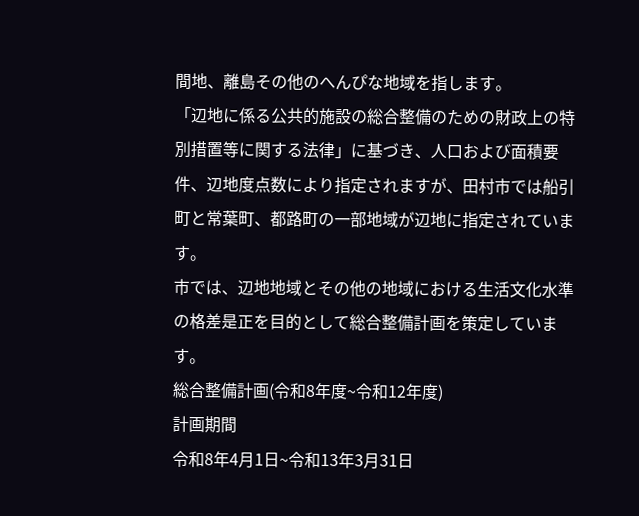間地、離島その他のへんぴな地域を指します。
「辺地に係る公共的施設の総合整備のための財政上の特別措置等に関する法律」に基づき、人口および面積要件、辺地度点数により指定されますが、田村市では船引町と常葉町、都路町の一部地域が辺地に指定されています。
市では、辺地地域とその他の地域における生活文化水準の格差是正を目的として総合整備計画を策定しています。
総合整備計画(令和8年度~令和12年度)
計画期間
令和8年4月1日~令和13年3月31日